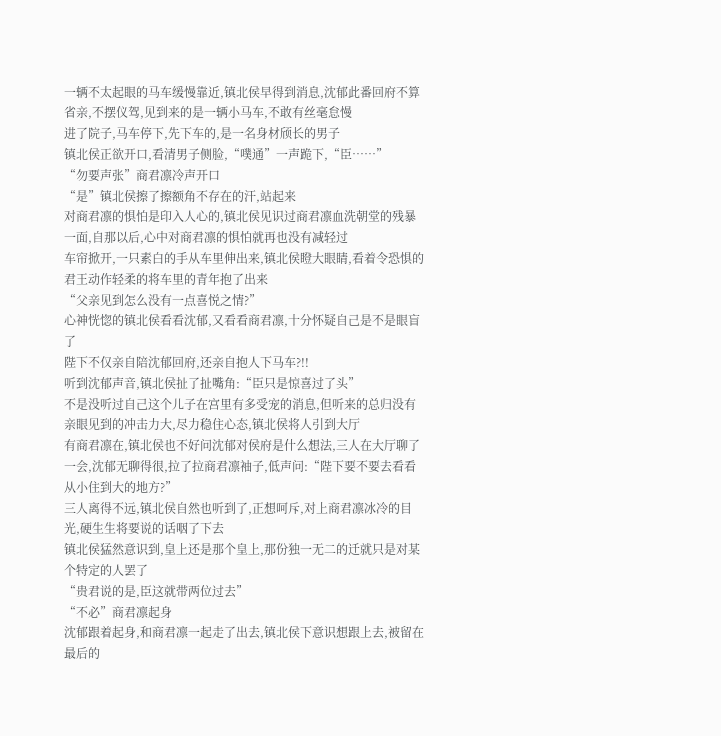一辆不太起眼的马车缓慢靠近,镇北侯早得到消息,沈郁此番回府不算省亲,不摆仪驾,见到来的是一辆小马车,不敢有丝毫怠慢
进了院子,马车停下,先下车的,是一名身材颀长的男子
镇北侯正欲开口,看清男子侧脸,“噗通”一声跪下,“臣……”
“勿要声张”商君凛冷声开口
“是”镇北侯擦了擦额角不存在的汗,站起来
对商君凛的惧怕是印入人心的,镇北侯见识过商君凛血洗朝堂的残暴一面,自那以后,心中对商君凛的惧怕就再也没有减轻过
车帘掀开,一只素白的手从车里伸出来,镇北侯瞪大眼睛,看着令恐惧的君王动作轻柔的将车里的青年抱了出来
“父亲见到怎么没有一点喜悦之情?”
心神恍惚的镇北侯看看沈郁,又看看商君凛,十分怀疑自己是不是眼盲了
陛下不仅亲自陪沈郁回府,还亲自抱人下马车?!!
听到沈郁声音,镇北侯扯了扯嘴角:“臣只是惊喜过了头”
不是没听过自己这个儿子在宫里有多受宠的消息,但听来的总归没有亲眼见到的冲击力大,尽力稳住心态,镇北侯将人引到大厅
有商君凛在,镇北侯也不好问沈郁对侯府是什么想法,三人在大厅聊了一会,沈郁无聊得很,拉了拉商君凛袖子,低声问:“陛下要不要去看看从小住到大的地方?”
三人离得不远,镇北侯自然也听到了,正想呵斥,对上商君凛冰冷的目光,硬生生将要说的话咽了下去
镇北侯猛然意识到,皇上还是那个皇上,那份独一无二的迁就只是对某个特定的人罢了
“贵君说的是,臣这就带两位过去”
“不必”商君凛起身
沈郁跟着起身,和商君凛一起走了出去,镇北侯下意识想跟上去,被留在最后的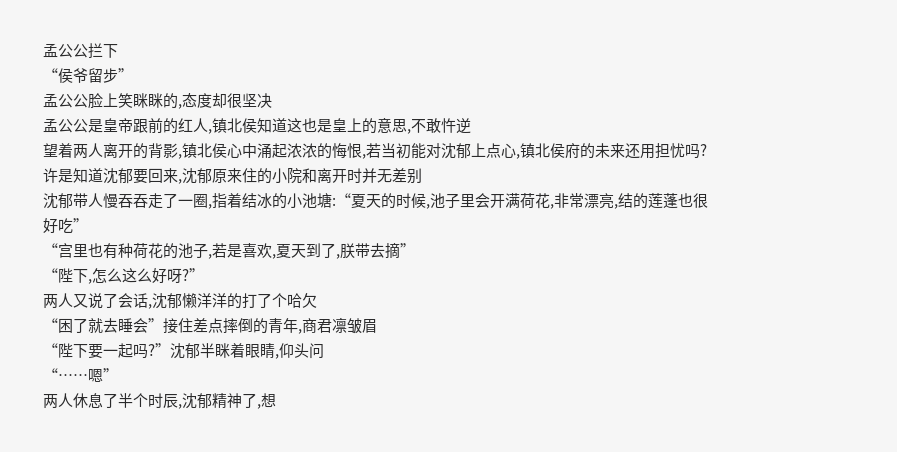孟公公拦下
“侯爷留步”
孟公公脸上笑眯眯的,态度却很坚决
孟公公是皇帝跟前的红人,镇北侯知道这也是皇上的意思,不敢忤逆
望着两人离开的背影,镇北侯心中涌起浓浓的悔恨,若当初能对沈郁上点心,镇北侯府的未来还用担忧吗?
许是知道沈郁要回来,沈郁原来住的小院和离开时并无差别
沈郁带人慢吞吞走了一圈,指着结冰的小池塘:“夏天的时候,池子里会开满荷花,非常漂亮,结的莲蓬也很好吃”
“宫里也有种荷花的池子,若是喜欢,夏天到了,朕带去摘”
“陛下,怎么这么好呀?”
两人又说了会话,沈郁懒洋洋的打了个哈欠
“困了就去睡会”接住差点摔倒的青年,商君凛皱眉
“陛下要一起吗?”沈郁半眯着眼睛,仰头问
“……嗯”
两人休息了半个时辰,沈郁精神了,想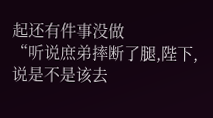起还有件事没做
“听说庶弟摔断了腿,陛下,说是不是该去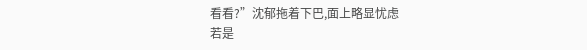看看?”沈郁拖着下巴,面上略显忧虑
若是